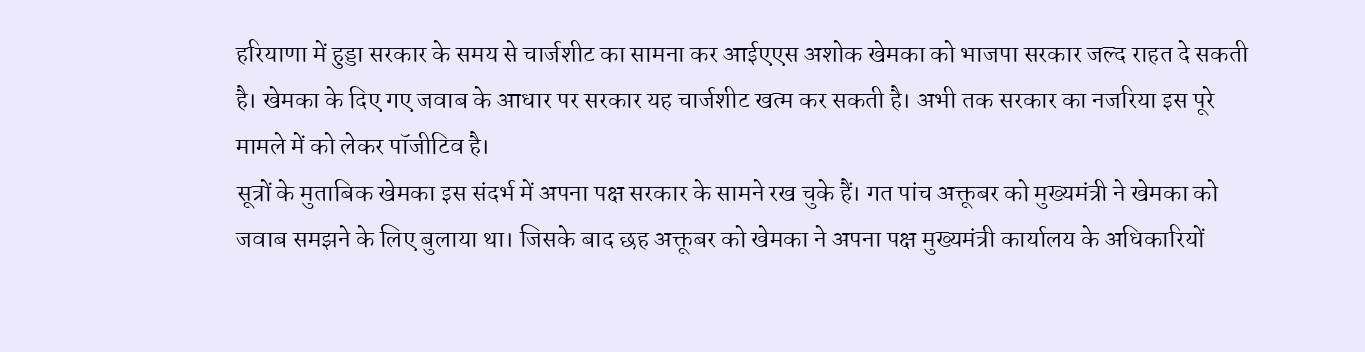हरियाणा में हुड्डा सरकार के समय से चार्जशीट का सामना कर आईएएस अशोक खेमका को भाजपा सरकार जल्द राहत दे सकती है। खेमका के दिए गए जवाब के आधार पर सरकार यह चार्जशीट खत्म कर सकती है। अभी तक सरकार का नजरिया इस पूरे मामले में को लेकर पॉजीटिव है।
सूत्रों के मुताबिक खेमका इस संदर्भ में अपना पक्ष सरकार के सामने रख चुके हैं। गत पांच अक्तूबर को मुख्यमंत्री ने खेमका को जवाब समझने के लिए बुलाया था। जिसके बाद छह अक्तूबर को खेमका ने अपना पक्ष मुख्यमंत्री कार्यालय के अधिकारियों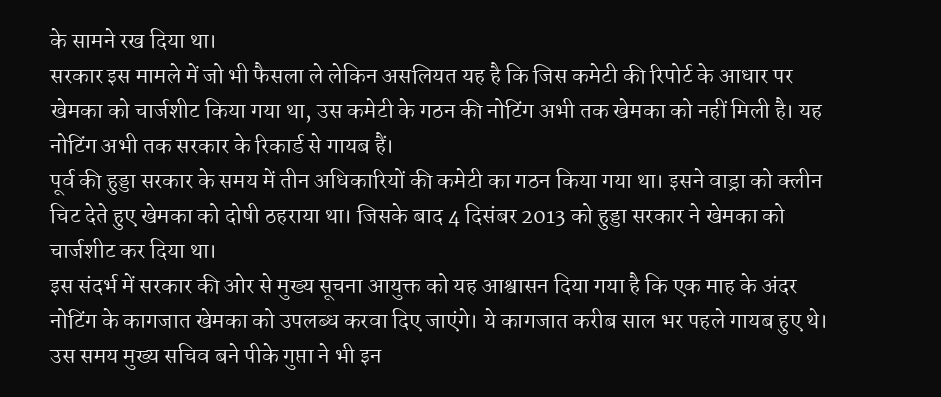के सामने रख दिया था।
सरकार इस मामले में जो भी फैसला ले लेकिन असलियत यह है कि जिस कमेटी की रिपोर्ट के आधार पर खेमका को चार्जशीट किया गया था, उस कमेटी के गठन की नोटिंग अभी तक खेमका को नहीं मिली है। यह नोटिंग अभी तक सरकार के रिकार्ड से गायब हैं।
पूर्व की हुड्डा सरकार के समय में तीन अधिकारियों की कमेटी का गठन किया गया था। इसने वाड्रा को क्लीन चिट देते हुए खेमका को दोषी ठहराया था। जिसके बाद 4 दिसंबर 2013 को हुड्डा सरकार ने खेमका को चार्जशीट कर दिया था।
इस संदर्भ में सरकार की ओर से मुख्य सूचना आयुक्त को यह आश्वासन दिया गया है कि एक माह के अंदर नोटिंग के कागजात खेमका को उपलब्ध करवा दिए जाएंगे। ये कागजात करीब साल भर पहले गायब हुए थे। उस समय मुख्य सचिव बने पीके गुप्ता ने भी इन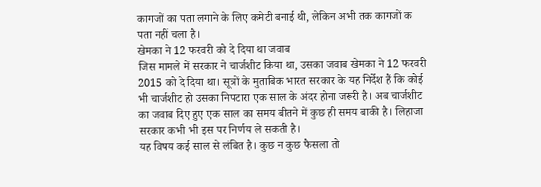कागजों का पता लगाने के लिए कमेटी बनाई थी, लेकिन अभी तक कागजों क पता नहीं चला है।
खेमका ने 12 फरवरी को दे दिया था जवाब
जिस मामले में सरकार ने चार्जशीट किया था, उसका जवाब खेमका ने 12 फरवरी 2015 को दे दिया था। सूत्रों के मुताबिक भारत सरकार के यह निर्देश हैं कि कोई भी चार्जशीट हो उसका निपटारा एक साल के अंदर होना जरूरी है। अब चार्जशीट का जवाब दिए हुए एक साल का समय बीतने में कुछ ही समय बाकी है। लिहाजा सरकार कभी भी इस पर निर्णय ले सकती है।
यह विषय कई साल से लंबित है। कुछ न कुछ फैसला तो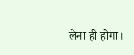लेना ही होगा।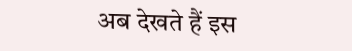अब देखते हैं इस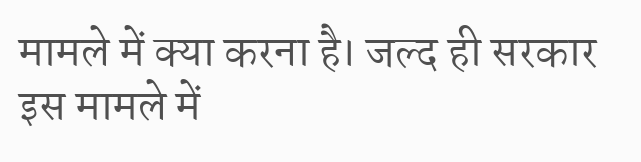मामले में क्या करना है। जल्द ही सरकार इस मामले में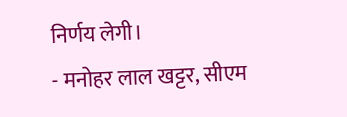निर्णय लेगी।
- मनोहर लाल खट्टर, सीएम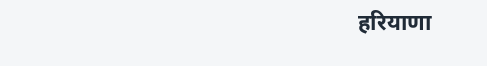हरियाणा